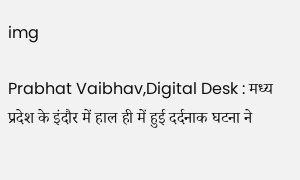img

Prabhat Vaibhav,Digital Desk : मध्य प्रदेश के इंदौर में हाल ही में हुई दर्दनाक घटना ने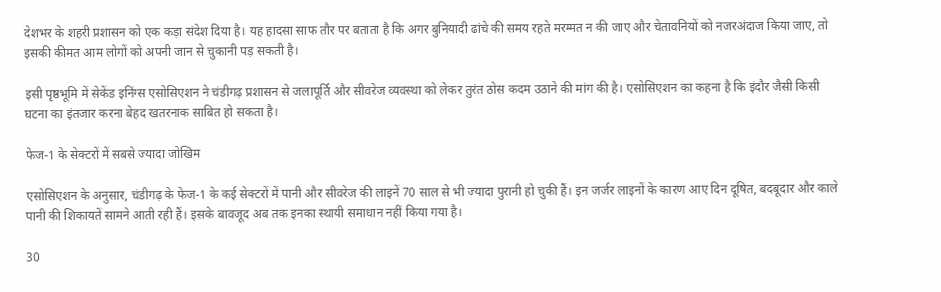देशभर के शहरी प्रशासन को एक कड़ा संदेश दिया है। यह हादसा साफ तौर पर बताता है कि अगर बुनियादी ढांचे की समय रहते मरम्मत न की जाए और चेतावनियों को नजरअंदाज किया जाए, तो इसकी कीमत आम लोगों को अपनी जान से चुकानी पड़ सकती है।

इसी पृष्ठभूमि में सेकेंड इनिंग्स एसोसिएशन ने चंडीगढ़ प्रशासन से जलापूर्ति और सीवरेज व्यवस्था को लेकर तुरंत ठोस कदम उठाने की मांग की है। एसोसिएशन का कहना है कि इंदौर जैसी किसी घटना का इंतजार करना बेहद खतरनाक साबित हो सकता है।

फेज-1 के सेक्टरों में सबसे ज्यादा जोखिम

एसोसिएशन के अनुसार, चंडीगढ़ के फेज-1 के कई सेक्टरों में पानी और सीवरेज की लाइनें 70 साल से भी ज्यादा पुरानी हो चुकी हैं। इन जर्जर लाइनों के कारण आए दिन दूषित, बदबूदार और काले पानी की शिकायतें सामने आती रही हैं। इसके बावजूद अब तक इनका स्थायी समाधान नहीं किया गया है।

30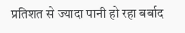प्रतिशत से ज्यादा पानी हो रहा बर्बाद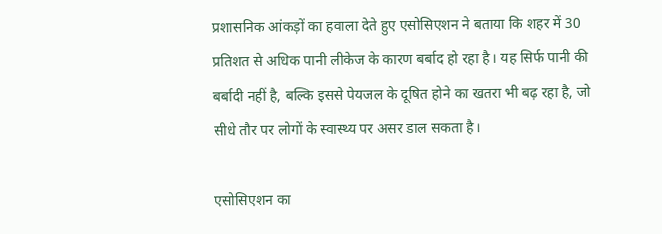प्रशासनिक आंकड़ों का हवाला देते हुए एसोसिएशन ने बताया कि शहर में 30 प्रतिशत से अधिक पानी लीकेज के कारण बर्बाद हो रहा है। यह सिर्फ पानी की बर्बादी नहीं है, बल्कि इससे पेयजल के दूषित होने का खतरा भी बढ़ रहा है, जो सीधे तौर पर लोगों के स्वास्थ्य पर असर डाल सकता है।

एसोसिएशन का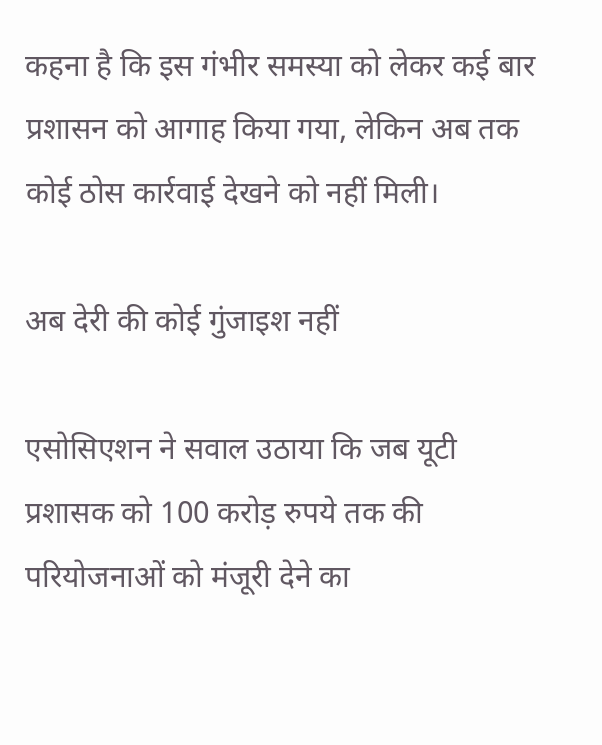कहना है कि इस गंभीर समस्या को लेकर कई बार प्रशासन को आगाह किया गया, लेकिन अब तक कोई ठोस कार्रवाई देखने को नहीं मिली।

अब देरी की कोई गुंजाइश नहीं

एसोसिएशन ने सवाल उठाया कि जब यूटी प्रशासक को 100 करोड़ रुपये तक की परियोजनाओं को मंजूरी देने का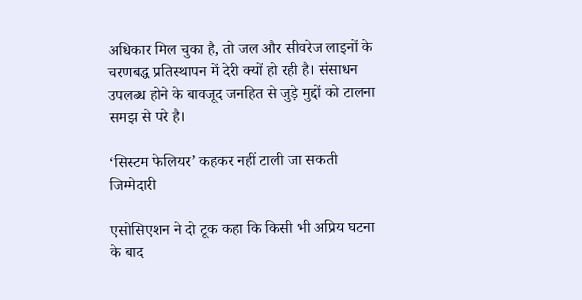अधिकार मिल चुका है, तो जल और सीवरेज लाइनों के चरणबद्ध प्रतिस्थापन में देरी क्यों हो रही है। संसाधन उपलब्ध होने के बावजूद जनहित से जुड़े मुद्दों को टालना समझ से परे है।

‘सिस्टम फेलियर’ कहकर नहीं टाली जा सकती जिम्मेदारी

एसोसिएशन ने दो टूक कहा कि किसी भी अप्रिय घटना के बाद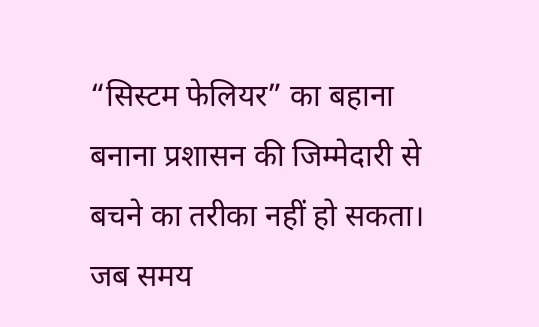“सिस्टम फेलियर” का बहाना बनाना प्रशासन की जिम्मेदारी से बचने का तरीका नहीं हो सकता। जब समय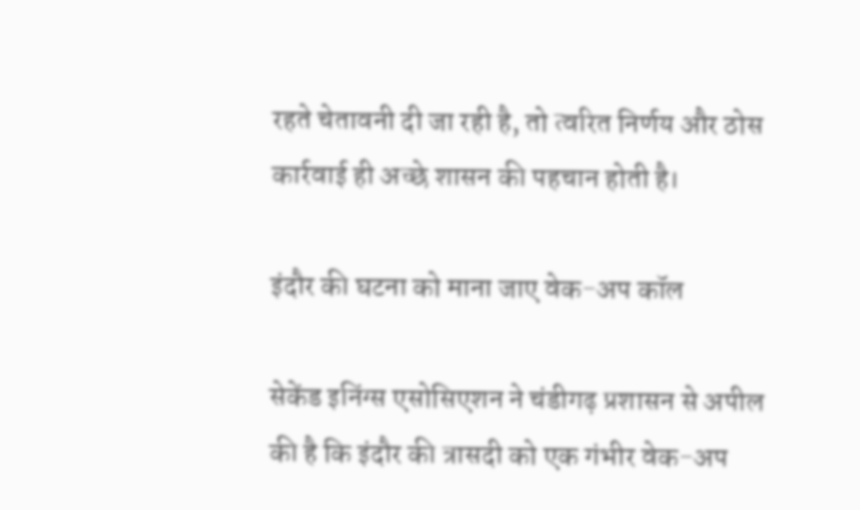रहते चेतावनी दी जा रही है, तो त्वरित निर्णय और ठोस कार्रवाई ही अच्छे शासन की पहचान होती है।

इंदौर की घटना को माना जाए वेक-अप कॉल

सेकेंड इनिंग्स एसोसिएशन ने चंडीगढ़ प्रशासन से अपील की है कि इंदौर की त्रासदी को एक गंभीर वेक-अप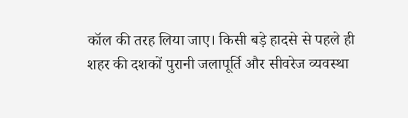कॉल की तरह लिया जाए। किसी बड़े हादसे से पहले ही शहर की दशकों पुरानी जलापूर्ति और सीवरेज व्यवस्था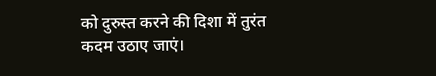को दुरुस्त करने की दिशा में तुरंत कदम उठाए जाएं।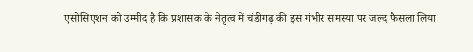एसोसिएशन को उम्मीद है कि प्रशासक के नेतृत्व में चंडीगढ़ की इस गंभीर समस्या पर जल्द फैसला लिया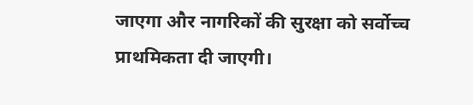जाएगा और नागरिकों की सुरक्षा को सर्वोच्च प्राथमिकता दी जाएगी।